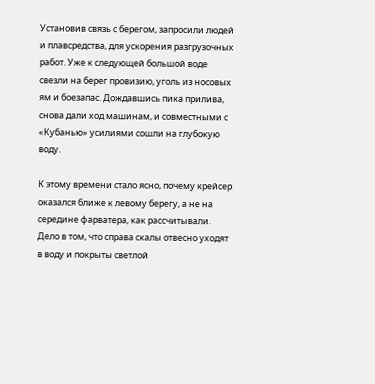Установив связь с берегом, запросили людей и плавсредства, для ускорения разгрузочных работ. Уже к следующей большой воде свезли на берег провизию, уголь из носовых ям и боезапас. Дождавшись пика прилива, снова дали ход машинам, и совместными с «Кубанью» усилиями сошли на глубокую воду.

К этому времени стало ясно, почему крейсер оказался ближе к левому берегу, а не на середине фарватера, как рассчитывали. Дело в том, что справа скалы отвесно уходят в воду и покрыты светлой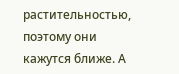растительностью, поэтому они кажутся ближе. А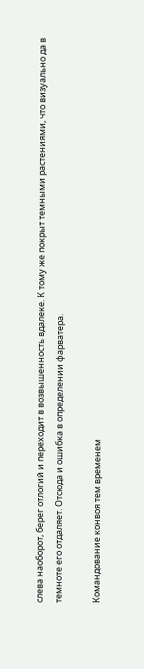слева наоборот, берег отлогий и переходит в возвышенность вдалеке. К тому же покрыт темными растениями, что визуально да в темноте его отдаляет. Отсюда и ошибка в определении фарватера.

Командование конвоя тем временем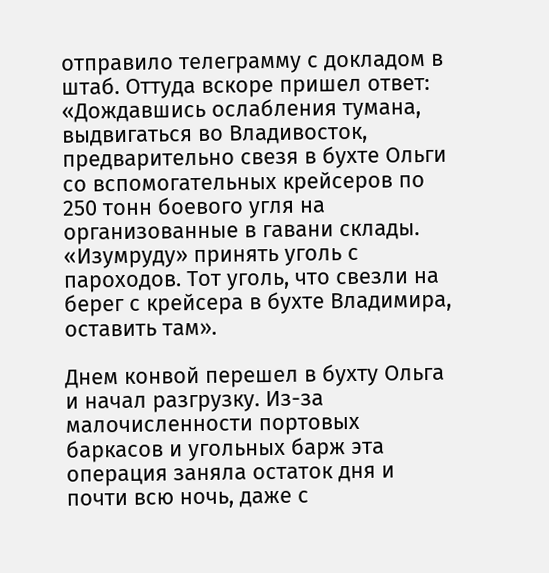отправило телеграмму с докладом в штаб. Оттуда вскоре пришел ответ: «Дождавшись ослабления тумана, выдвигаться во Владивосток, предварительно свезя в бухте Ольги со вспомогательных крейсеров по 250 тонн боевого угля на организованные в гавани склады. «Изумруду» принять уголь с пароходов. Тот уголь, что свезли на берег с крейсера в бухте Владимира, оставить там».

Днем конвой перешел в бухту Ольга и начал разгрузку. Из-за малочисленности портовых баркасов и угольных барж эта операция заняла остаток дня и почти всю ночь, даже с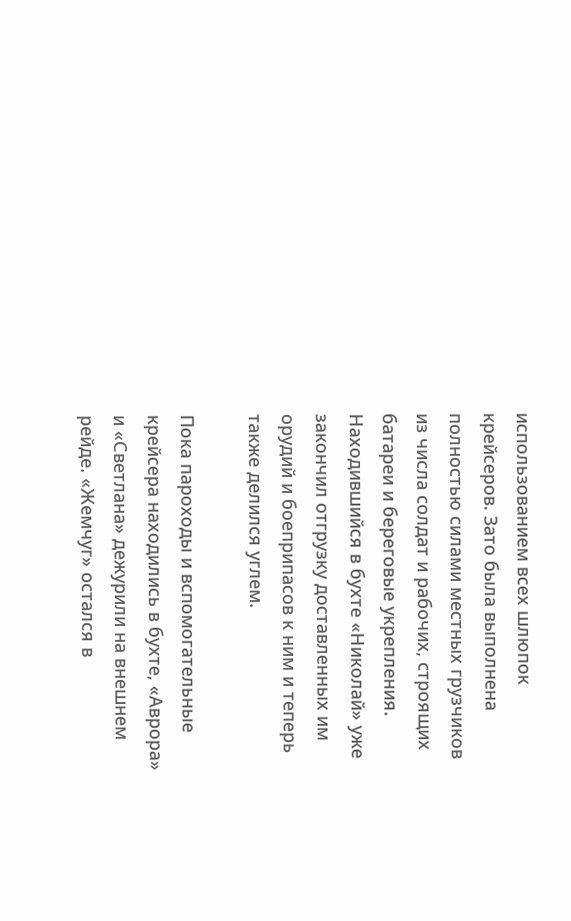использованием всех шлюпок крейсеров. Зато была выполнена полностью силами местных грузчиков из числа солдат и рабочих, строящих батареи и береговые укрепления. Находившийся в бухте «Николай» уже закончил отгрузку доставленных им орудий и боеприпасов к ним и теперь также делился углем.

Пока пароходы и вспомогательные крейсера находились в бухте, «Аврора» и «Светлана» дежурили на внешнем рейде. «Жемчуг» остался в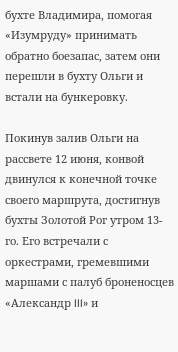бухте Владимира, помогая «Изумруду» принимать обратно боезапас, затем они перешли в бухту Ольги и встали на бункеровку.

Покинув залив Ольги на рассвете 12 июня, конвой двинулся к конечной точке своего маршрута, достигнув бухты Золотой Рог утром 13-го. Его встречали с оркестрами, гремевшими маршами с палуб броненосцев «Александр III» и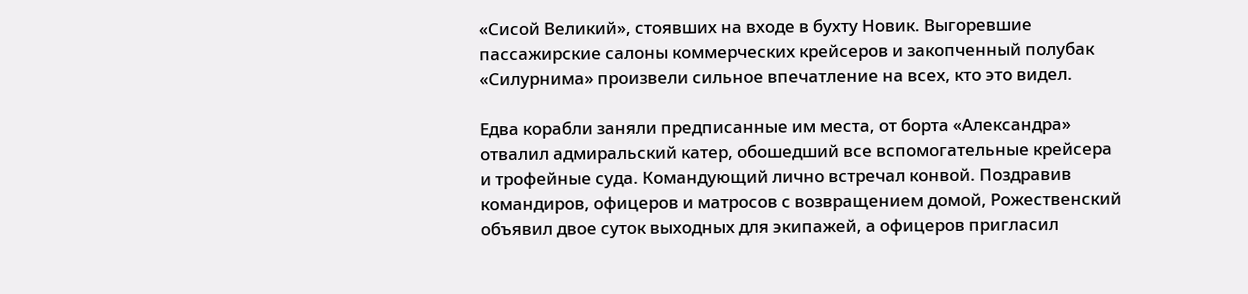«Сисой Великий», стоявших на входе в бухту Новик. Выгоревшие пассажирские салоны коммерческих крейсеров и закопченный полубак «Силурнима» произвели сильное впечатление на всех, кто это видел.

Едва корабли заняли предписанные им места, от борта «Александра» отвалил адмиральский катер, обошедший все вспомогательные крейсера и трофейные суда. Командующий лично встречал конвой. Поздравив командиров, офицеров и матросов с возвращением домой, Рожественский объявил двое суток выходных для экипажей, а офицеров пригласил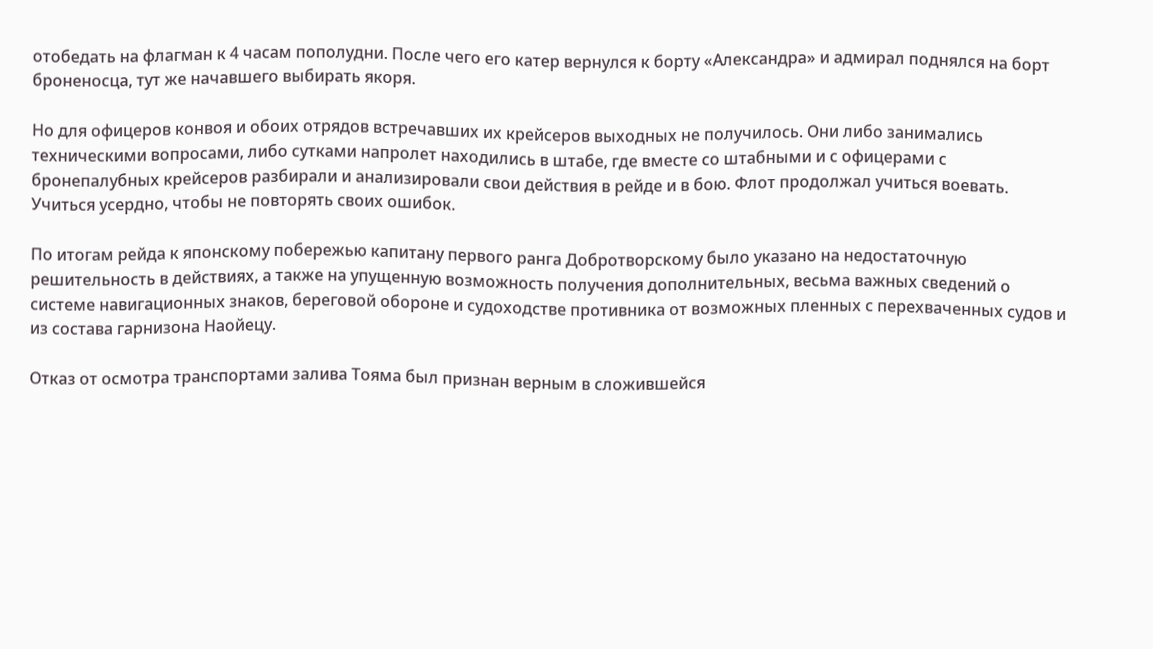отобедать на флагман к 4 часам пополудни. После чего его катер вернулся к борту «Александра» и адмирал поднялся на борт броненосца, тут же начавшего выбирать якоря.

Но для офицеров конвоя и обоих отрядов встречавших их крейсеров выходных не получилось. Они либо занимались техническими вопросами, либо сутками напролет находились в штабе, где вместе со штабными и с офицерами с бронепалубных крейсеров разбирали и анализировали свои действия в рейде и в бою. Флот продолжал учиться воевать. Учиться усердно, чтобы не повторять своих ошибок.

По итогам рейда к японскому побережью капитану первого ранга Добротворскому было указано на недостаточную решительность в действиях, а также на упущенную возможность получения дополнительных, весьма важных сведений о системе навигационных знаков, береговой обороне и судоходстве противника от возможных пленных с перехваченных судов и из состава гарнизона Наойецу.

Отказ от осмотра транспортами залива Тояма был признан верным в сложившейся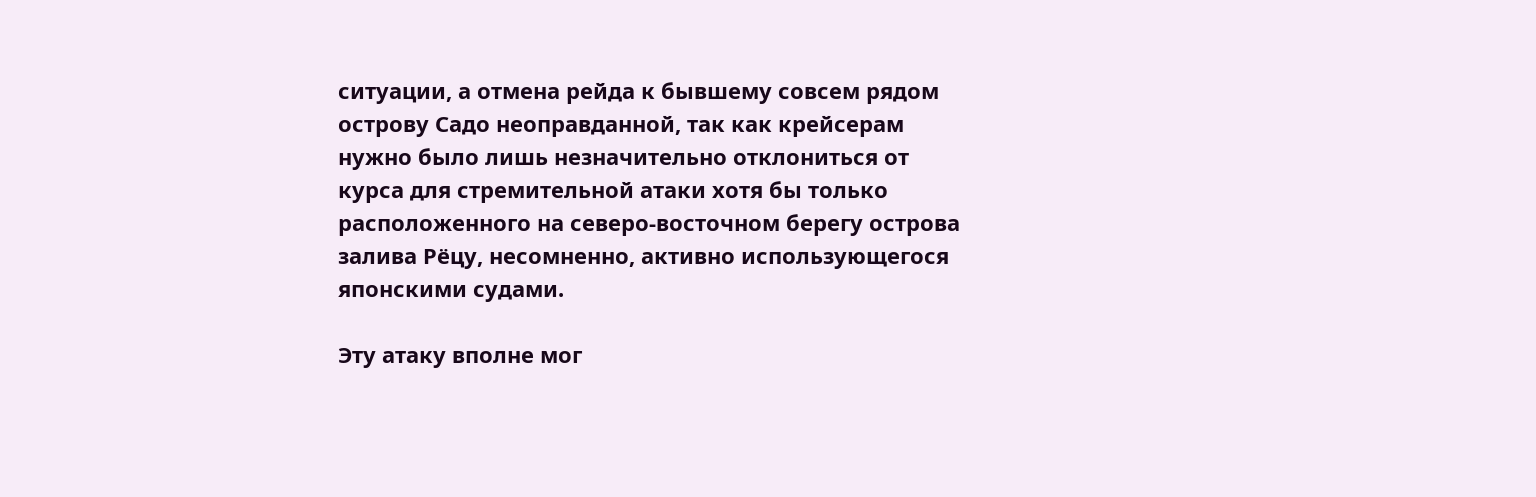ситуации, а отмена рейда к бывшему совсем рядом острову Садо неоправданной, так как крейсерам нужно было лишь незначительно отклониться от курса для стремительной атаки хотя бы только расположенного на северо-восточном берегу острова залива Рёцу, несомненно, активно использующегося японскими судами.

Эту атаку вполне мог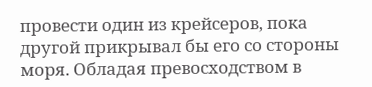провести один из крейсеров, пока другой прикрывал бы его со стороны моря. Обладая превосходством в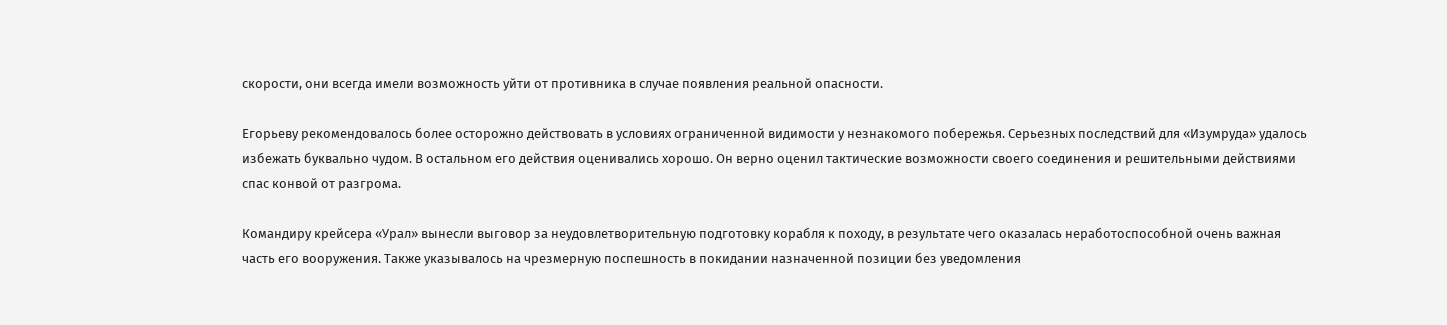скорости, они всегда имели возможность уйти от противника в случае появления реальной опасности.

Егорьеву рекомендовалось более осторожно действовать в условиях ограниченной видимости у незнакомого побережья. Серьезных последствий для «Изумруда» удалось избежать буквально чудом. В остальном его действия оценивались хорошо. Он верно оценил тактические возможности своего соединения и решительными действиями спас конвой от разгрома.

Командиру крейсера «Урал» вынесли выговор за неудовлетворительную подготовку корабля к походу, в результате чего оказалась неработоспособной очень важная часть его вооружения. Также указывалось на чрезмерную поспешность в покидании назначенной позиции без уведомления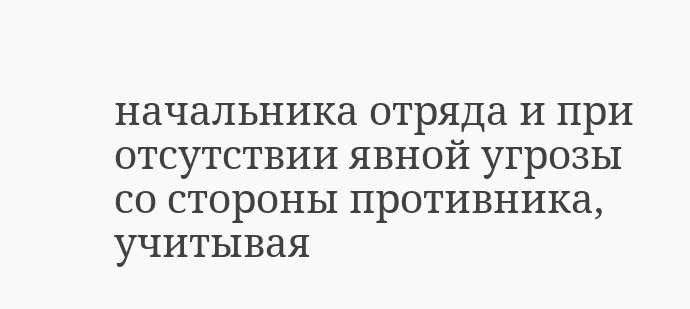начальника отряда и при отсутствии явной угрозы со стороны противника, учитывая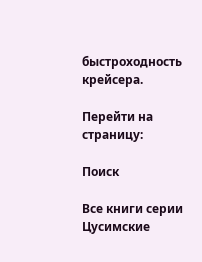быстроходность крейсера.

Перейти на страницу:

Поиск

Все книги серии Цусимские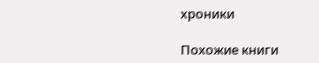хроники

Похожие книги